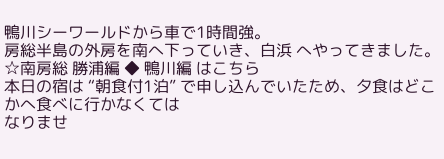鴨川シーワールドから車で1時間強。
房総半島の外房を南へ下っていき、白浜 へやってきました。 ☆南房総 勝浦編 ◆ 鴨川編 はこちら
本日の宿は “朝食付1泊” で申し込んでいたため、夕食はどこかへ食べに行かなくては
なりませ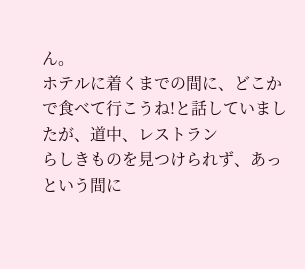ん。
ホテルに着くまでの間に、どこかで食べて行こうね!と話していましたが、道中、レストラン
らしきものを見つけられず、あっという間に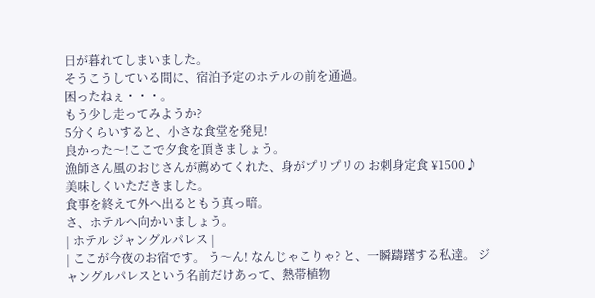日が暮れてしまいました。
そうこうしている間に、宿泊予定のホテルの前を通過。
困ったねぇ・・・。
もう少し走ってみようか?
5分くらいすると、小さな食堂を発見!
良かった〜!ここで夕食を頂きましょう。
漁師さん風のおじさんが薦めてくれた、身がプリプリの お刺身定食 ¥1500♪
美味しくいただきました。
食事を終えて外へ出るともう真っ暗。
さ、ホテルへ向かいましょう。
| ホテル ジャングルパレス |
| ここが今夜のお宿です。 う〜ん! なんじゃこりゃ? と、一瞬躊躇する私達。 ジャングルパレスという名前だけあって、熱帯植物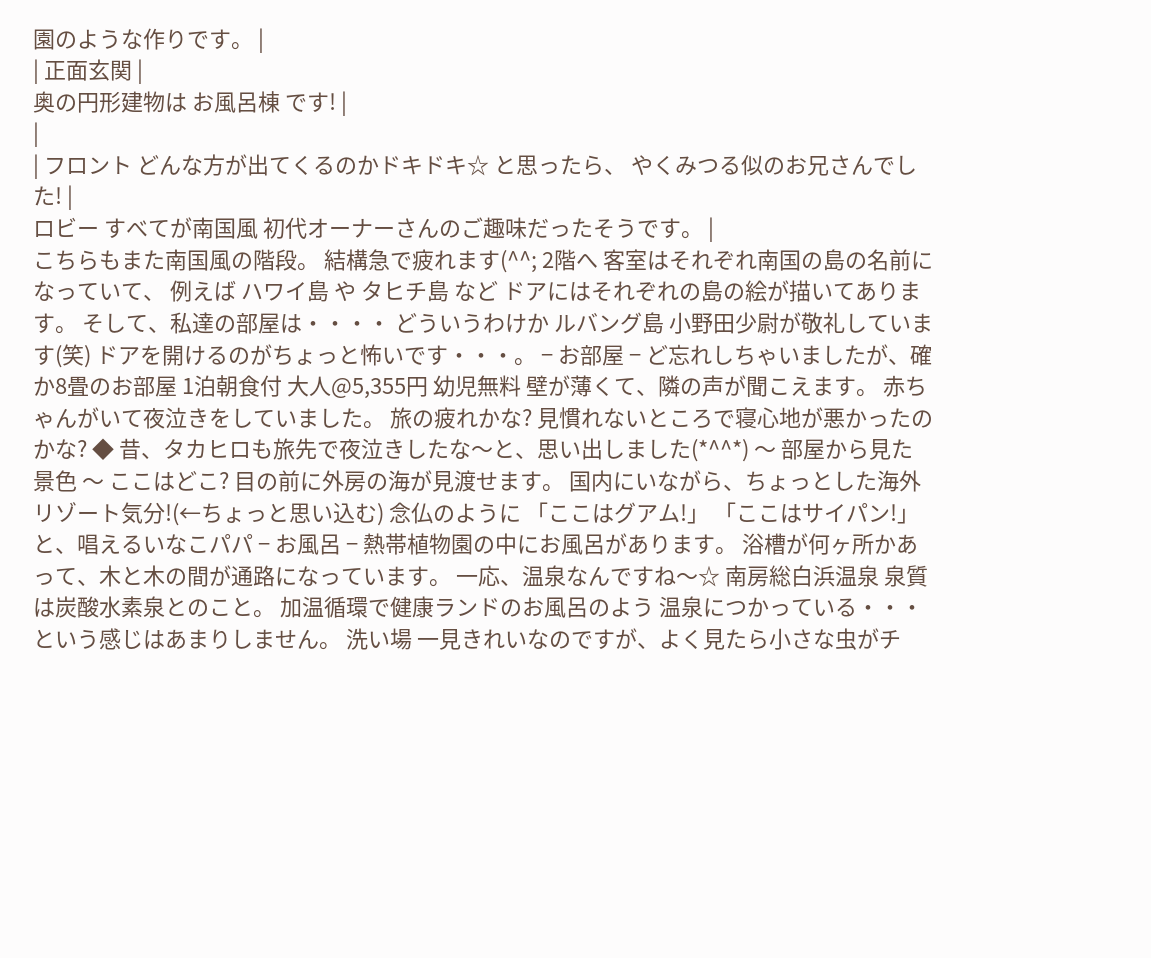園のような作りです。 |
| 正面玄関 |
奥の円形建物は お風呂棟 です! |
|
| フロント どんな方が出てくるのかドキドキ☆ と思ったら、 やくみつる似のお兄さんでした! |
ロビー すべてが南国風 初代オーナーさんのご趣味だったそうです。 |
こちらもまた南国風の階段。 結構急で疲れます(^^; 2階へ 客室はそれぞれ南国の島の名前になっていて、 例えば ハワイ島 や タヒチ島 など ドアにはそれぞれの島の絵が描いてあります。 そして、私達の部屋は・・・・ どういうわけか ルバング島 小野田少尉が敬礼しています(笑) ドアを開けるのがちょっと怖いです・・・。 − お部屋 − ど忘れしちゃいましたが、確か8畳のお部屋 1泊朝食付 大人@5,355円 幼児無料 壁が薄くて、隣の声が聞こえます。 赤ちゃんがいて夜泣きをしていました。 旅の疲れかな? 見慣れないところで寝心地が悪かったのかな? ◆ 昔、タカヒロも旅先で夜泣きしたな〜と、思い出しました(*^^*) 〜 部屋から見た景色 〜 ここはどこ? 目の前に外房の海が見渡せます。 国内にいながら、ちょっとした海外リゾート気分!(←ちょっと思い込む) 念仏のように 「ここはグアム!」 「ここはサイパン!」 と、唱えるいなこパパ − お風呂 − 熱帯植物園の中にお風呂があります。 浴槽が何ヶ所かあって、木と木の間が通路になっています。 一応、温泉なんですね〜☆ 南房総白浜温泉 泉質は炭酸水素泉とのこと。 加温循環で健康ランドのお風呂のよう 温泉につかっている・・・という感じはあまりしません。 洗い場 一見きれいなのですが、よく見たら小さな虫がチ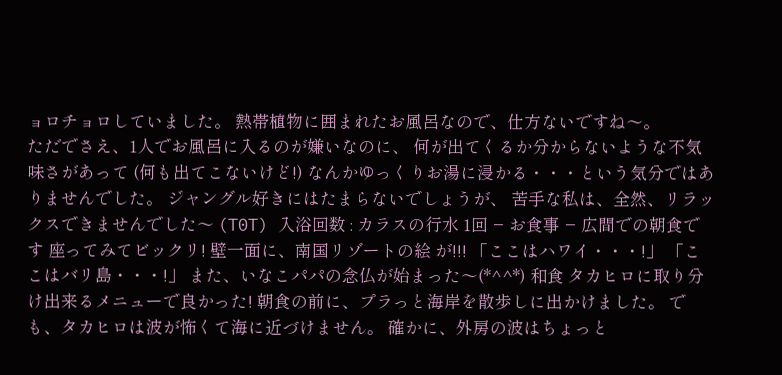ョロチョロしていました。 熱帯植物に囲まれたお風呂なので、仕方ないですね〜。
ただでさえ、1人でお風呂に入るのが嫌いなのに、 何が出てくるか分からないような不気味さがあって (何も出てこないけど!) なんかゆっくりお湯に浸かる・・・という気分ではありませんでした。 ジャングル好きにはたまらないでしょうが、 苦手な私は、全然、リラックスできませんでした〜 (T0T) 入浴回数 : カラスの行水 1回 − お食事 − 広間での朝食です 座ってみてビックリ! 壁一面に、南国リゾートの絵 が!!! 「ここはハワイ・・・!」 「ここはバリ島・・・!」 また、いなこパパの念仏が始まった〜(*^^*) 和食 タカヒロに取り分け出来るメニューで良かった! 朝食の前に、プラっと海岸を散歩しに出かけました。 でも、タカヒロは波が怖くて海に近づけません。 確かに、外房の波はちょっと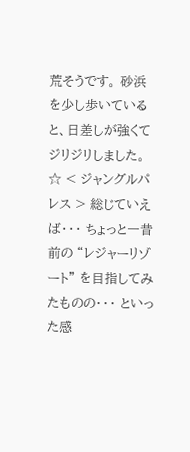荒そうです。 砂浜を少し歩いていると、日差しが強くてジリジリしました。 ☆ < ジャングルパレス > 総じていえば・・・ ちょっと一昔前の “レジャーリゾート” を目指してみたものの・・・ といった感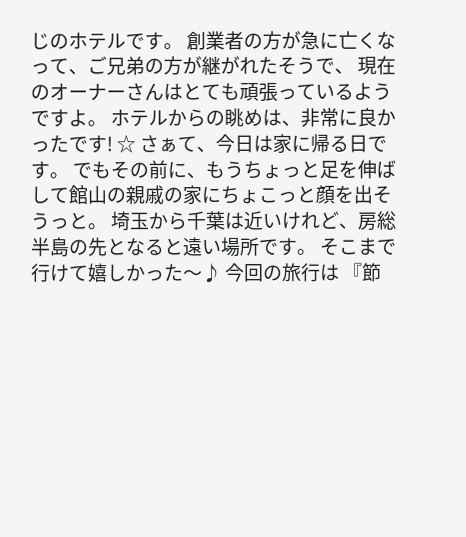じのホテルです。 創業者の方が急に亡くなって、ご兄弟の方が継がれたそうで、 現在のオーナーさんはとても頑張っているようですよ。 ホテルからの眺めは、非常に良かったです! ☆ さぁて、今日は家に帰る日です。 でもその前に、もうちょっと足を伸ばして館山の親戚の家にちょこっと顔を出そうっと。 埼玉から千葉は近いけれど、房総半島の先となると遠い場所です。 そこまで行けて嬉しかった〜♪ 今回の旅行は 『節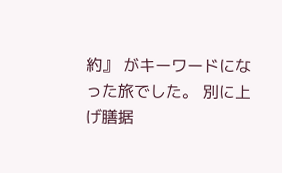約』 がキーワードになった旅でした。 別に上げ膳据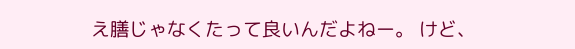え膳じゃなくたって良いんだよねー。 けど、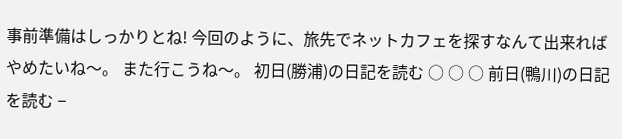事前準備はしっかりとね! 今回のように、旅先でネットカフェを探すなんて出来ればやめたいね〜。 また行こうね〜。 初日(勝浦)の日記を読む ○ ○ ○ 前日(鴨川)の日記を読む −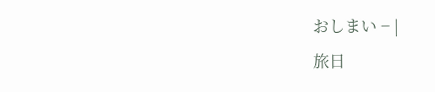おしまい − |
旅日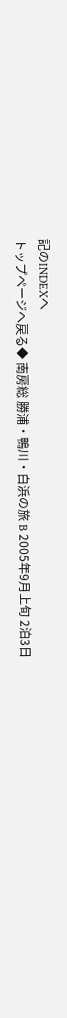記のINDEXへ
トップページへ戻る◆ 南房総 勝浦・鴨川・白浜の旅 B 2005年9月上旬 2泊3日